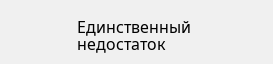Единственный недостаток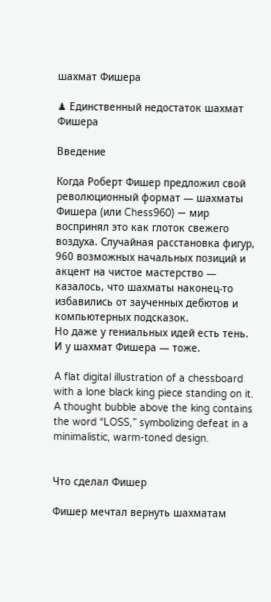шахмат Фишера

♟ Единственный недостаток шахмат Фишера

Введение

Когда Роберт Фишер предложил свой революционный формат — шахматы Фишера (или Chess960) — мир воспринял это как глоток свежего воздуха. Случайная расстановка фигур, 960 возможных начальных позиций и акцент на чистое мастерство — казалось, что шахматы наконец-то избавились от заученных дебютов и компьютерных подсказок.
Но даже у гениальных идей есть тень. И у шахмат Фишера — тоже.

A flat digital illustration of a chessboard with a lone black king piece standing on it. A thought bubble above the king contains the word “LOSS,” symbolizing defeat in a minimalistic, warm-toned design.


Что сделал Фишер

Фишер мечтал вернуть шахматам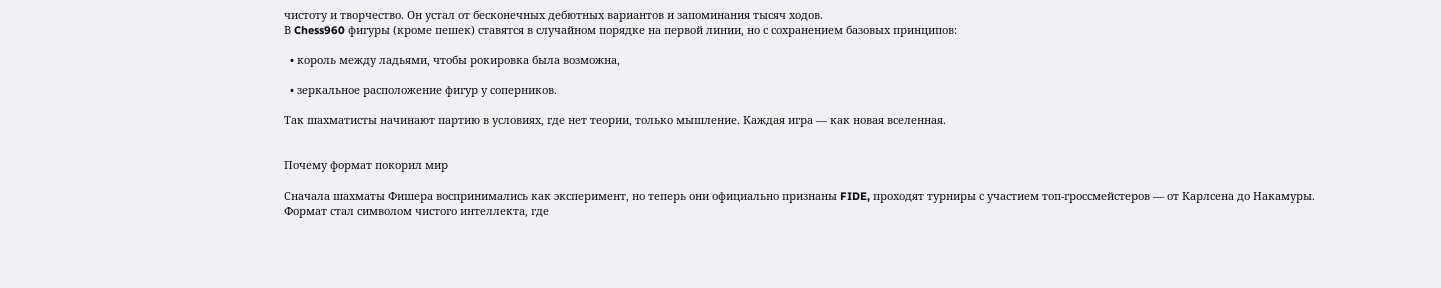чистоту и творчество. Он устал от бесконечных дебютных вариантов и запоминания тысяч ходов.
В Chess960 фигуры (кроме пешек) ставятся в случайном порядке на первой линии, но с сохранением базовых принципов:

  • король между ладьями, чтобы рокировка была возможна,

  • зеркальное расположение фигур у соперников.

Так шахматисты начинают партию в условиях, где нет теории, только мышление. Каждая игра — как новая вселенная.


Почему формат покорил мир

Сначала шахматы Фишера воспринимались как эксперимент, но теперь они официально признаны FIDE, проходят турниры с участием топ-гроссмейстеров — от Карлсена до Накамуры.
Формат стал символом чистого интеллекта, где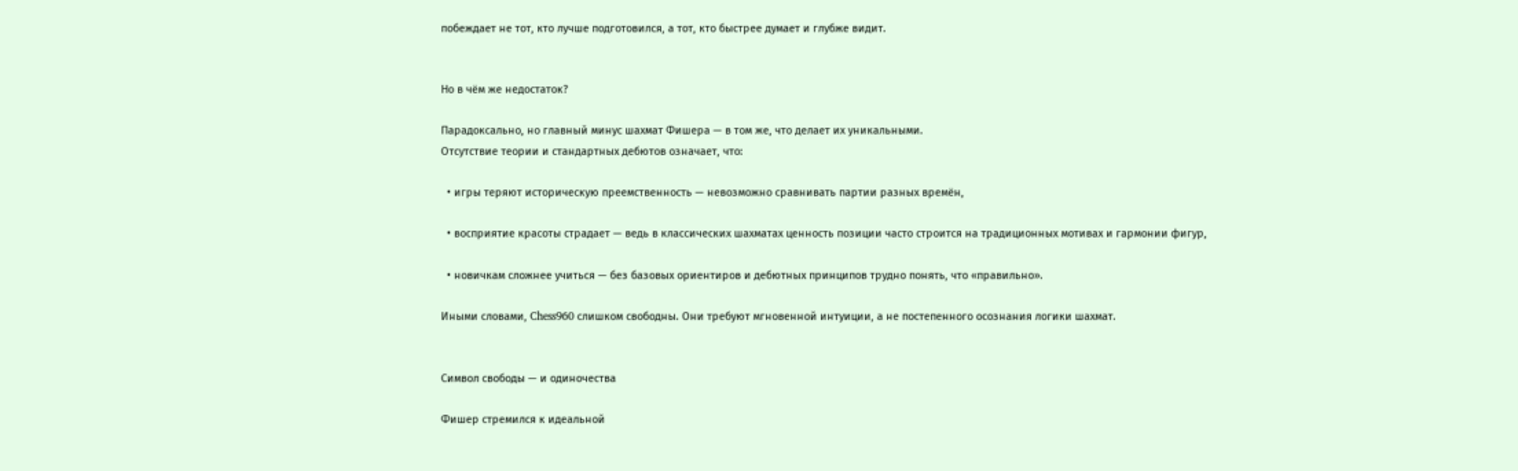побеждает не тот, кто лучше подготовился, а тот, кто быстрее думает и глубже видит.


Но в чём же недостаток?

Парадоксально, но главный минус шахмат Фишера — в том же, что делает их уникальными.
Отсутствие теории и стандартных дебютов означает, что:

  • игры теряют историческую преемственность — невозможно сравнивать партии разных времён,

  • восприятие красоты страдает — ведь в классических шахматах ценность позиции часто строится на традиционных мотивах и гармонии фигур,

  • новичкам сложнее учиться — без базовых ориентиров и дебютных принципов трудно понять, что «правильно».

Иными словами, Chess960 слишком свободны. Они требуют мгновенной интуиции, а не постепенного осознания логики шахмат.


Символ свободы — и одиночества

Фишер стремился к идеальной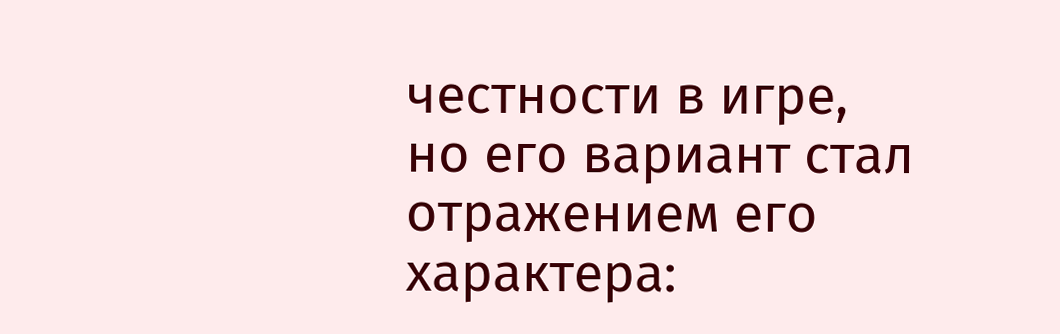честности в игре, но его вариант стал отражением его характера: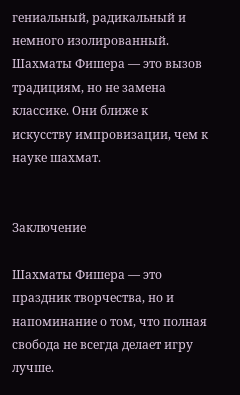гениальный, радикальный и немного изолированный.
Шахматы Фишера — это вызов традициям, но не замена классике. Они ближе к искусству импровизации, чем к науке шахмат.


Заключение

Шахматы Фишера — это праздник творчества, но и напоминание о том, что полная свобода не всегда делает игру лучше.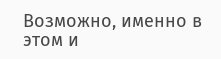Возможно, именно в этом и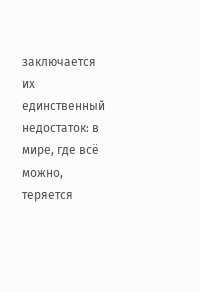заключается их единственный недостаток: в мире, где всё можно, теряется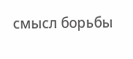смысл борьбы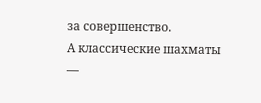за совершенство.
А классические шахматы —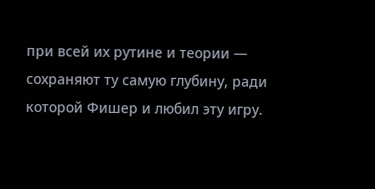при всей их рутине и теории — сохраняют ту самую глубину, ради которой Фишер и любил эту игру.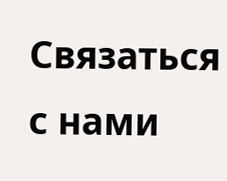Связаться с нами